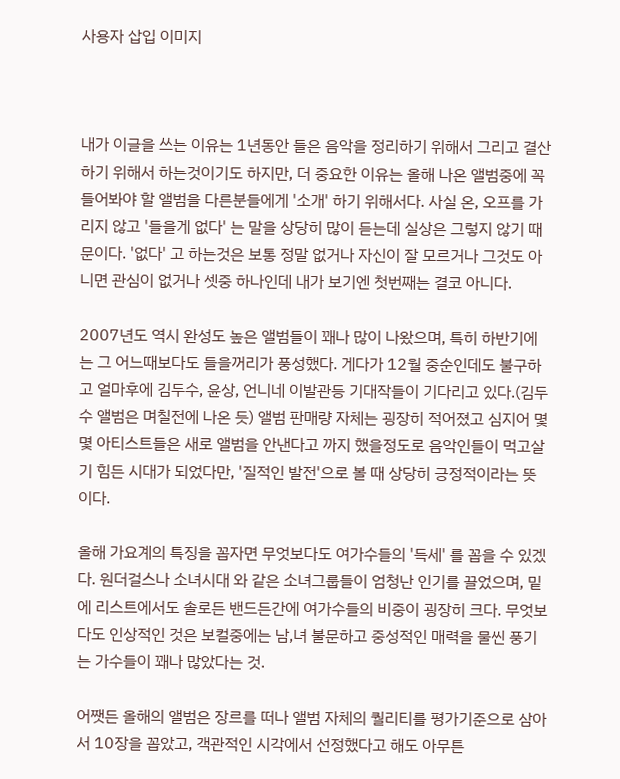사용자 삽입 이미지



내가 이글을 쓰는 이유는 1년동안 들은 음악을 정리하기 위해서 그리고 결산하기 위해서 하는것이기도 하지만, 더 중요한 이유는 올해 나온 앨범중에 꼭 들어봐야 할 앨범을 다른분들에게 '소개' 하기 위해서다. 사실 온, 오프를 가리지 않고 '들을게 없다' 는 말을 상당히 많이 듣는데 실상은 그렇지 않기 때문이다. '없다' 고 하는것은 보통 정말 없거나 자신이 잘 모르거나 그것도 아니면 관심이 없거나 셋중 하나인데 내가 보기엔 첫번째는 결코 아니다.

2007년도 역시 완성도 높은 앨범들이 꽤나 많이 나왔으며, 특히 하반기에는 그 어느때보다도 들을꺼리가 풍성했다. 게다가 12월 중순인데도 불구하고 얼마후에 김두수, 윤상, 언니네 이발관등 기대작들이 기다리고 있다.(김두수 앨범은 며칠전에 나온 듯) 앨범 판매량 자체는 굉장히 적어졌고 심지어 몇몇 아티스트들은 새로 앨범을 안낸다고 까지 했을정도로 음악인들이 먹고살기 힘든 시대가 되었다만, '질적인 발전'으로 볼 때 상당히 긍정적이라는 뜻이다.

올해 가요계의 특징을 꼽자면 무엇보다도 여가수들의 '득세' 를 꼽을 수 있겠다. 원더걸스나 소녀시대 와 같은 소녀그룹들이 엄청난 인기를 끌었으며, 밑에 리스트에서도 솔로든 밴드든간에 여가수들의 비중이 굉장히 크다. 무엇보다도 인상적인 것은 보컬중에는 남,녀 불문하고 중성적인 매력을 물씬 풍기는 가수들이 꽤나 많았다는 것.

어쨋든 올해의 앨범은 장르를 떠나 앨범 자체의 퀄리티를 평가기준으로 삼아서 10장을 꼽았고, 객관적인 시각에서 선정했다고 해도 아무튼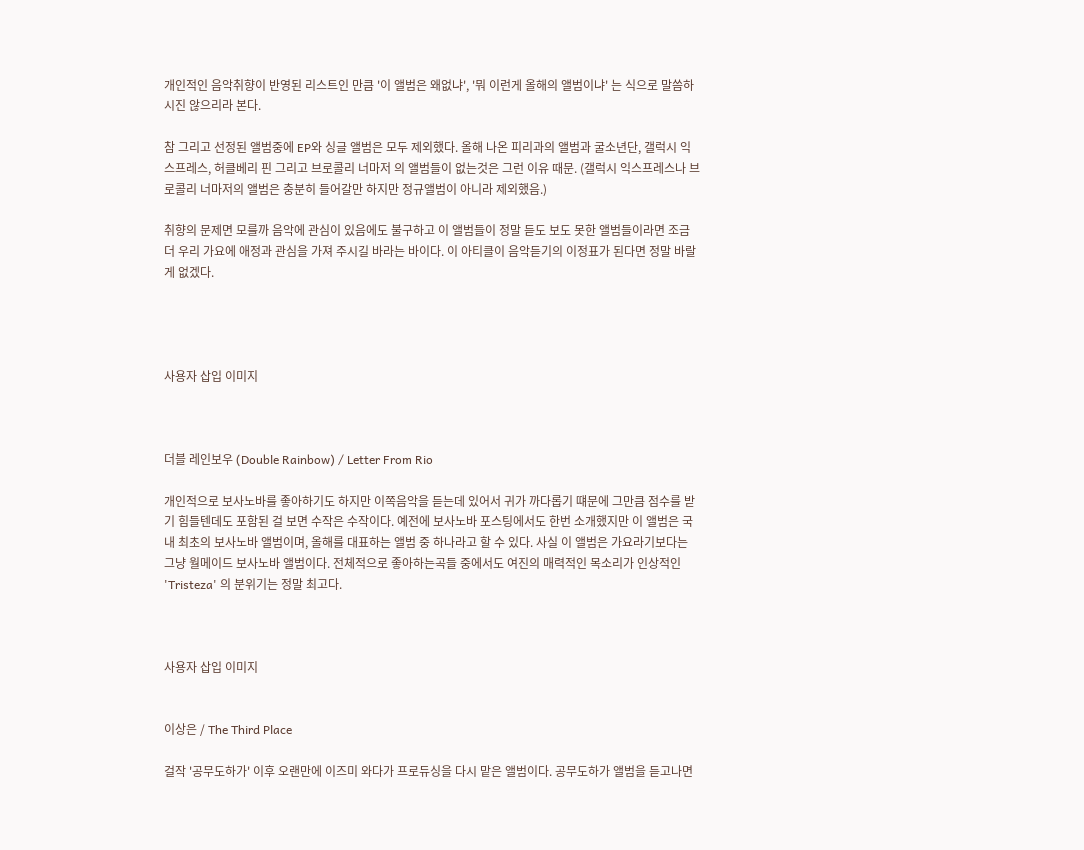개인적인 음악취향이 반영된 리스트인 만큼 '이 앨범은 왜없냐', '뭐 이런게 올해의 앨범이냐' 는 식으로 말씀하시진 않으리라 본다.

참 그리고 선정된 앨범중에 EP와 싱글 앨범은 모두 제외했다. 올해 나온 피리과의 앨범과 굴소년단, 갤럭시 익스프레스, 허클베리 핀 그리고 브로콜리 너마저 의 앨범들이 없는것은 그런 이유 때문. (갤럭시 익스프레스나 브로콜리 너마저의 앨범은 충분히 들어갈만 하지만 정규앨범이 아니라 제외했음.)

취향의 문제면 모를까 음악에 관심이 있음에도 불구하고 이 앨범들이 정말 듣도 보도 못한 앨범들이라면 조금 더 우리 가요에 애정과 관심을 가져 주시길 바라는 바이다. 이 아티클이 음악듣기의 이정표가 된다면 정말 바랄게 없겠다.




사용자 삽입 이미지



더블 레인보우 (Double Rainbow) / Letter From Rio

개인적으로 보사노바를 좋아하기도 하지만 이쪽음악을 듣는데 있어서 귀가 까다롭기 떄문에 그만큼 점수를 받기 힘들텐데도 포함된 걸 보면 수작은 수작이다. 예전에 보사노바 포스팅에서도 한번 소개했지만 이 앨범은 국내 최초의 보사노바 앨범이며, 올해를 대표하는 앨범 중 하나라고 할 수 있다. 사실 이 앨범은 가요라기보다는 그냥 월메이드 보사노바 앨범이다. 전체적으로 좋아하는곡들 중에서도 여진의 매력적인 목소리가 인상적인 'Tristeza' 의 분위기는 정말 최고다.



사용자 삽입 이미지


이상은 / The Third Place

걸작 '공무도하가' 이후 오랜만에 이즈미 와다가 프로듀싱을 다시 맡은 앨범이다. 공무도하가 앨범을 듣고나면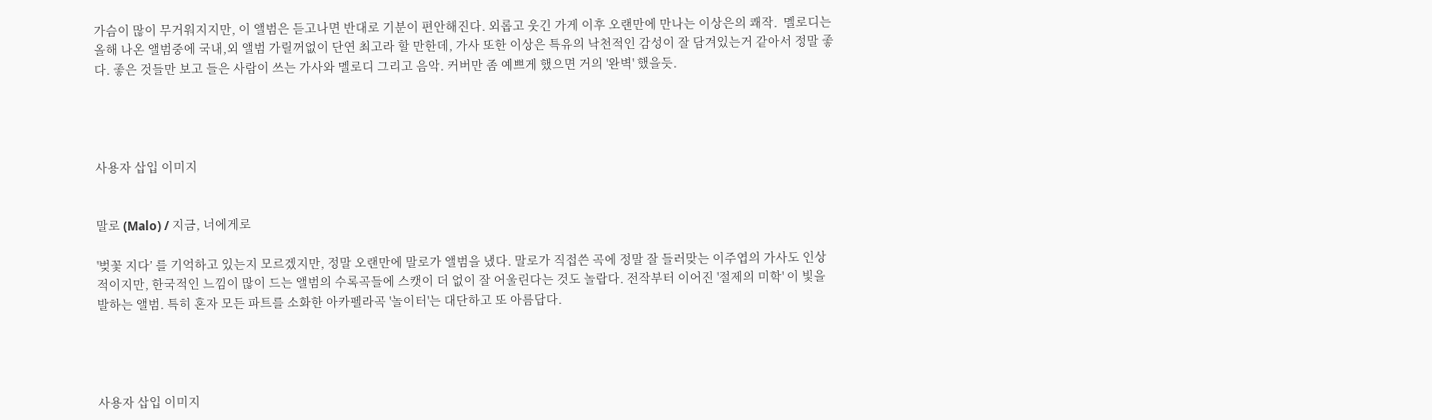가슴이 많이 무거워지지만, 이 앨범은 듣고나면 반대로 기분이 편안해진다. 외롭고 웃긴 가게 이후 오랜만에 만나는 이상은의 쾌작.  멜로디는 올해 나온 앨범중에 국내,외 앨범 가릴꺼없이 단연 최고라 할 만한데, 가사 또한 이상은 특유의 낙천적인 감성이 잘 담겨있는거 같아서 정말 좋다. 좋은 것들만 보고 들은 사람이 쓰는 가사와 멜로디 그리고 음악. 커버만 좀 예쁘게 했으면 거의 '완벽' 했을듯.




사용자 삽입 이미지


말로 (Malo) / 지금, 너에게로

'벚꽃 지다’ 를 기억하고 있는지 모르겠지만, 정말 오랜만에 말로가 앨범을 냈다. 말로가 직접쓴 곡에 정말 잘 들러맞는 이주엽의 가사도 인상적이지만, 한국적인 느낌이 많이 드는 앨범의 수록곡들에 스캣이 더 없이 잘 어울린다는 것도 놀랍다. 전작부터 이어진 '절제의 미학' 이 빛을 발하는 앨범. 특히 혼자 모든 파트를 소화한 아카펠라곡 '놀이터'는 대단하고 또 아름답다.




사용자 삽입 이미지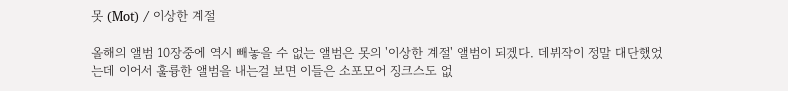못 (Mot) / 이상한 계절

올해의 앨범 10장중에 역시 빼놓을 수 없는 앨범은 못의 '이상한 계절' 앨범이 되겠다. 데뷔작이 정말 대단했었는데 이어서 훌륭한 앨범을 내는걸 보면 이들은 소포모어 징크스도 없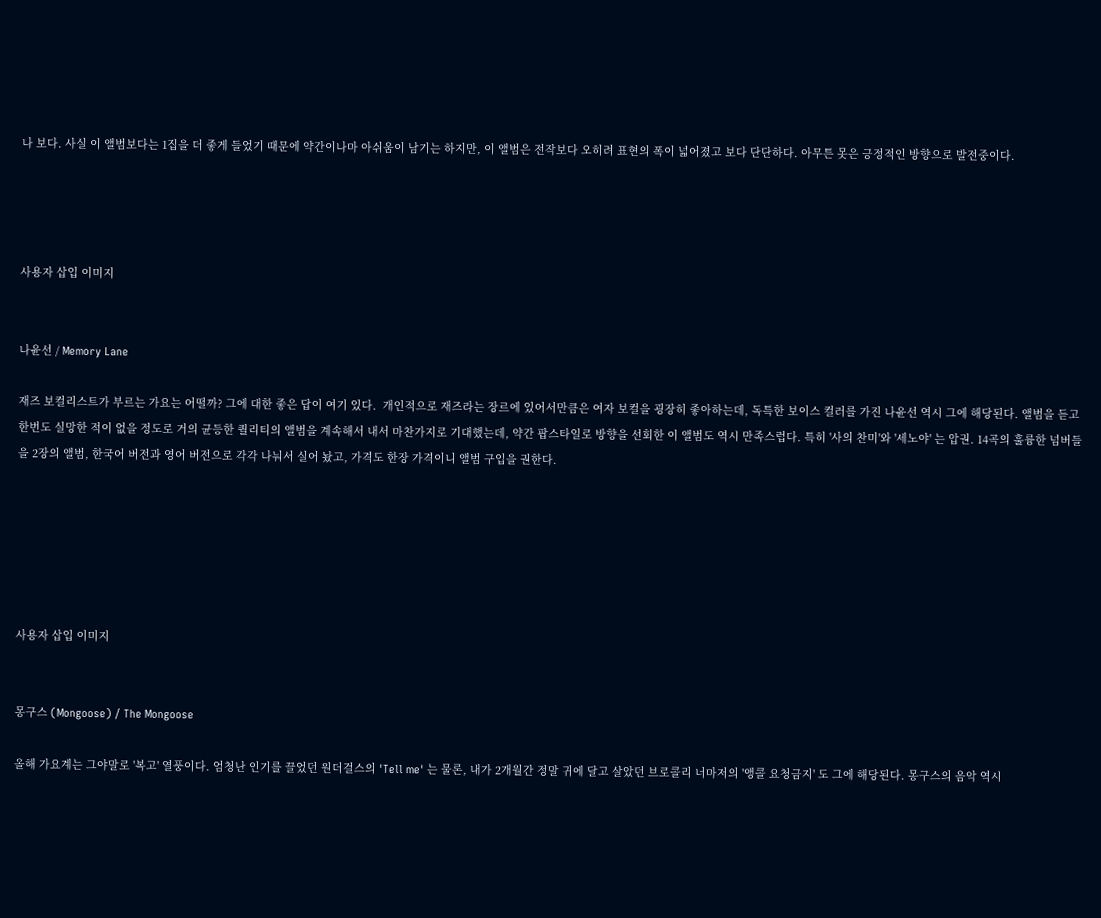나 보다. 사실 이 앨범보다는 1집을 더 좋게 들었기 때문에 약간이나마 아쉬움이 남기는 하지만, 이 앨범은 전작보다 오히려 표현의 폭이 넓어졌고 보다 단단하다. 아무튼 못은 긍정적인 방향으로 발전중이다.




사용자 삽입 이미지


나윤선 / Memory Lane

재즈 보컬리스트가 부르는 가요는 어떨까? 그에 대한 좋은 답이 여기 있다.  개인적으로 재즈라는 장르에 있어서만큼은 여자 보컬을 굉장히 좋아하는데, 독특한 보이스 컬러를 가진 나윤선 역시 그에 해당된다. 앨범을 듣고 한번도 실망한 적이 없을 정도로 거의 균등한 퀄리티의 앨범을 계속해서 내서 마찬가지로 기대했는데, 약간 팝스타일로 방향을 선회한 이 앨범도 역시 만족스럽다. 특히 '사의 찬미'와 '세노야' 는 압권. 14곡의 훌륭한 넘버들을 2장의 앨범, 한국어 버전과 영어 버전으로 각각 나눠서 실어 놨고, 가격도 한장 가격이니 앨범 구입을 권한다.






사용자 삽입 이미지


몽구스 (Mongoose) / The Mongoose

올해 가요계는 그야말로 '복고' 열풍이다. 엄청난 인기를 끌었던 원더걸스의 'Tell me' 는 물론, 내가 2개월간 정말 귀에 달고 살았던 브로콜리 너마저의 '앵콜 요청금지' 도 그에 해당된다. 몽구스의 음악 역시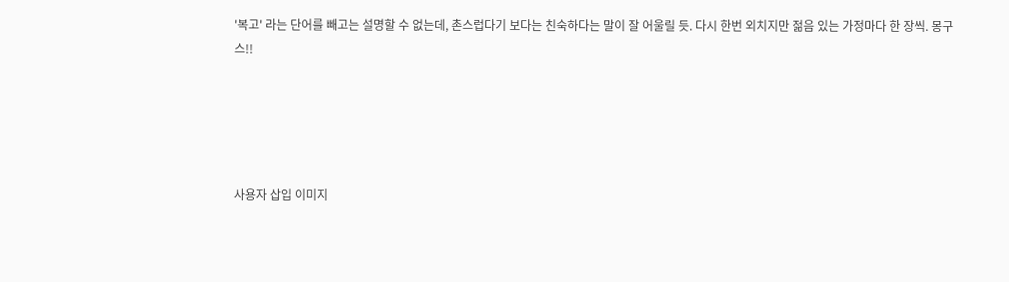'복고' 라는 단어를 빼고는 설명할 수 없는데, 촌스럽다기 보다는 친숙하다는 말이 잘 어울릴 듯. 다시 한번 외치지만 젊음 있는 가정마다 한 장씩. 몽구스!!





사용자 삽입 이미지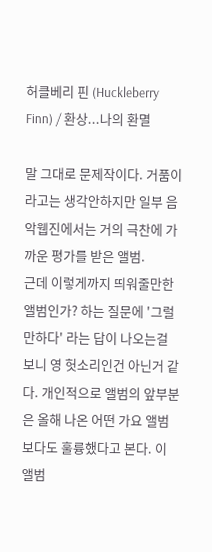허클베리 핀 (Huckleberry Finn) / 환상...나의 환멸

말 그대로 문제작이다. 거품이라고는 생각안하지만 일부 음악웹진에서는 거의 극찬에 가까운 평가를 받은 앨범.
근데 이렇게까지 띄워줄만한 앨범인가? 하는 질문에 '그럴만하다' 라는 답이 나오는걸 보니 영 헛소리인건 아닌거 같다. 개인적으로 앨범의 앞부분은 올해 나온 어떤 가요 앨범보다도 훌륭했다고 본다. 이 앨범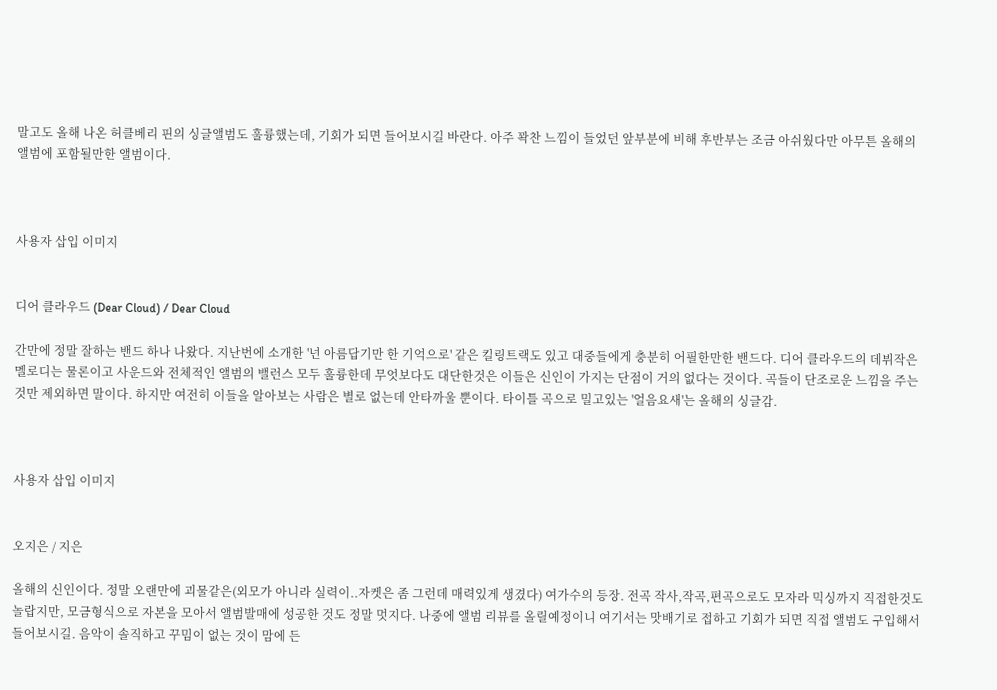말고도 올해 나온 허클베리 핀의 싱글앨범도 훌륭했는데, 기회가 되면 들어보시길 바란다. 아주 꽉찬 느낌이 들었던 앞부분에 비해 후반부는 조금 아쉬웠다만 아무튼 올해의 앨범에 포함될만한 앨범이다.



사용자 삽입 이미지


디어 클라우드 (Dear Cloud) / Dear Cloud

간만에 정말 잘하는 밴드 하나 나왔다. 지난번에 소개한 '넌 아름답기만 한 기억으로' 같은 킬링트랙도 있고 대중들에게 충분히 어필한만한 밴드다. 디어 클라우드의 데뷔작은 멜로디는 물론이고 사운드와 전체적인 앨범의 밸런스 모두 훌륭한데 무엇보다도 대단한것은 이들은 신인이 가지는 단점이 거의 없다는 것이다. 곡들이 단조로운 느낌을 주는것만 제외하면 말이다. 하지만 여전히 이들을 알아보는 사람은 별로 없는데 안타까울 뿐이다. 타이틀 곡으로 밀고있는 '얼음요새'는 올해의 싱글감.



사용자 삽입 이미지


오지은 / 지은

올해의 신인이다. 정말 오랜만에 괴물같은(외모가 아니라 실력이..자켓은 좀 그런데 매력있게 생겼다) 여가수의 등장. 전곡 작사,작곡,편곡으로도 모자라 믹싱까지 직접한것도 놀랍지만, 모금형식으로 자본을 모아서 앨범발매에 성공한 것도 정말 멋지다. 나중에 앨범 리뷰를 올릴예정이니 여기서는 맛배기로 접하고 기회가 되면 직접 앨범도 구입해서 들어보시길. 음악이 솔직하고 꾸밈이 없는 것이 맘에 든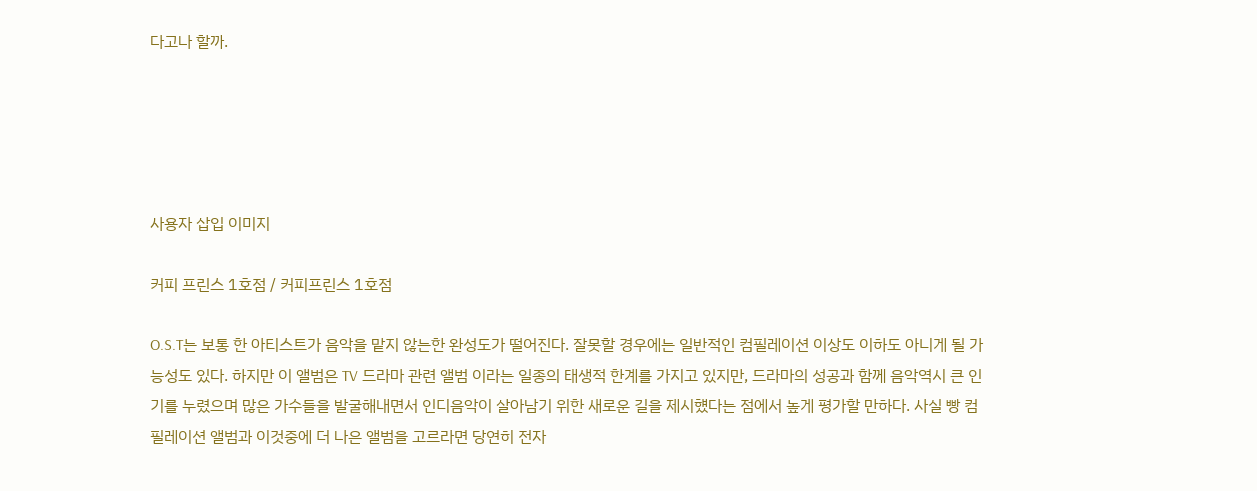다고나 할까.





사용자 삽입 이미지

커피 프린스 1호점 / 커피프린스 1호점

O.S.T는 보통 한 아티스트가 음악을 맡지 않는한 완성도가 떨어진다. 잘못할 경우에는 일반적인 컴필레이션 이상도 이하도 아니게 될 가능성도 있다. 하지만 이 앨범은 TV 드라마 관련 앨범 이라는 일종의 태생적 한계를 가지고 있지만, 드라마의 성공과 함께 음악역시 큰 인기를 누렸으며 많은 가수들을 발굴해내면서 인디음악이 살아남기 위한 새로운 길을 제시헀다는 점에서 높게 평가할 만하다. 사실 빵 컴필레이션 앨범과 이것중에 더 나은 앨범을 고르라면 당연히 전자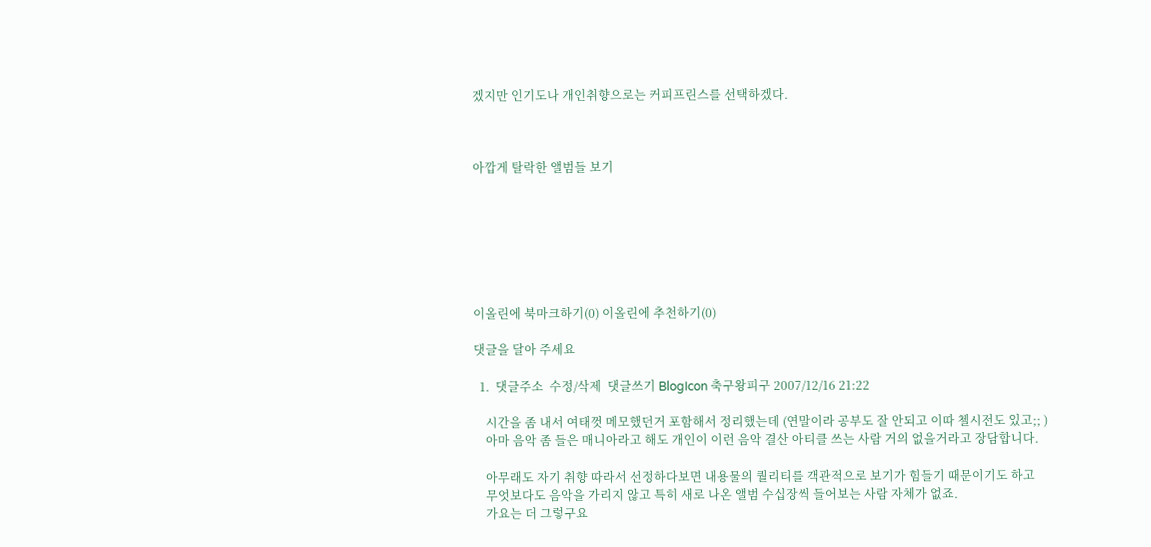겠지만 인기도나 개인취향으로는 커피프린스를 선택하겠다.



아깝게 탈락한 앨범들 보기







이올린에 북마크하기(0) 이올린에 추천하기(0)

댓글을 달아 주세요

  1.  댓글주소  수정/삭제  댓글쓰기 BlogIcon 축구왕피구 2007/12/16 21:22

    시간을 좀 내서 여태껏 메모했던거 포함해서 정리했는데 (연말이라 공부도 잘 안되고 이따 첼시전도 있고;; )
    아마 음악 좀 들은 매니아라고 해도 개인이 이런 음악 결산 아티클 쓰는 사람 거의 없을거라고 장담합니다.

    아무래도 자기 취향 따라서 선정하다보면 내용물의 퀄리티를 객관적으로 보기가 힘들기 때문이기도 하고
    무엇보다도 음악을 가리지 않고 특히 새로 나온 앨범 수십장씩 들어보는 사람 자체가 없죠.
    가요는 더 그렇구요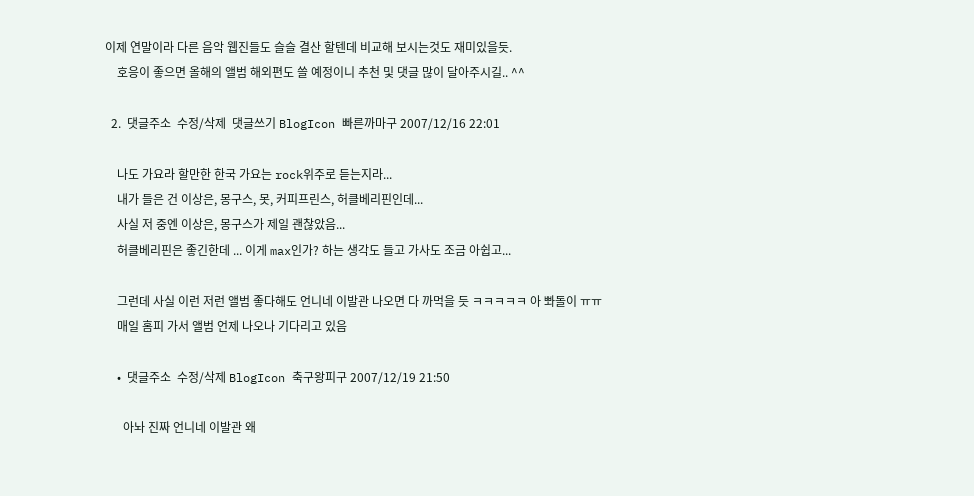이제 연말이라 다른 음악 웹진들도 슬슬 결산 할텐데 비교해 보시는것도 재미있을듯.
    호응이 좋으면 올해의 앨범 해외편도 쓸 예정이니 추천 및 댓글 많이 달아주시길.. ^^

  2.  댓글주소  수정/삭제  댓글쓰기 BlogIcon 빠른까마구 2007/12/16 22:01

    나도 가요라 할만한 한국 가요는 rock위주로 듣는지라...
    내가 들은 건 이상은, 몽구스, 못, 커피프린스, 허클베리핀인데...
    사실 저 중엔 이상은, 몽구스가 제일 괜찮았음...
    허클베리핀은 좋긴한데 ... 이게 max인가? 하는 생각도 들고 가사도 조금 아쉽고...

    그런데 사실 이런 저런 앨범 좋다해도 언니네 이발관 나오면 다 까먹을 듯 ㅋㅋㅋㅋㅋ 아 뽜돌이 ㅠㅠ
    매일 홈피 가서 앨범 언제 나오나 기다리고 있음

    •  댓글주소  수정/삭제 BlogIcon 축구왕피구 2007/12/19 21:50

      아놔 진짜 언니네 이발관 왜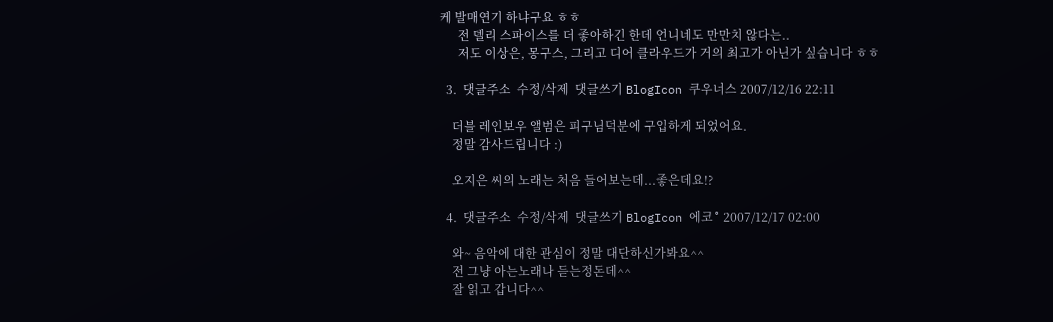케 발매연기 하냐구요 ㅎㅎ
      전 델리 스파이스를 더 좋아하긴 한데 언니네도 만만치 않다는..
      저도 이상은, 몽구스, 그리고 디어 클라우드가 거의 최고가 아닌가 싶습니다 ㅎㅎ

  3.  댓글주소  수정/삭제  댓글쓰기 BlogIcon 쿠우너스 2007/12/16 22:11

    더블 레인보우 앨범은 피구님덕분에 구입하게 되었어요.
    정말 감사드립니다 :)

    오지은 씨의 노래는 처음 들어보는데...좋은데요!?

  4.  댓글주소  수정/삭제  댓글쓰기 BlogIcon 에코˚ 2007/12/17 02:00

    와~ 음악에 대한 관심이 정말 대단하신가봐요^^
    전 그냥 아는노래나 듣는정돈데^^
    잘 읽고 갑니다^^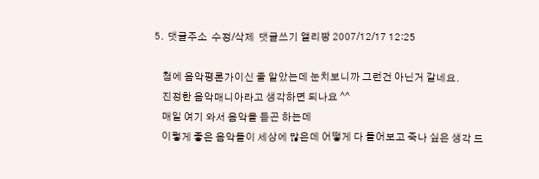5.  댓글주소  수정/삭제  댓글쓰기 앨리짱 2007/12/17 12:25

    첨에 음악평론가이신 줄 알았는데 눈치보니까 그런건 아닌거 같네요.
    진정한 음악매니아라고 생각하면 되나요 ^^
    매일 여기 와서 음악을 듣곤 하는데
    이렇게 좋은 음악들이 세상에 많은데 어떻게 다 들어보고 죽나 싶은 생각 드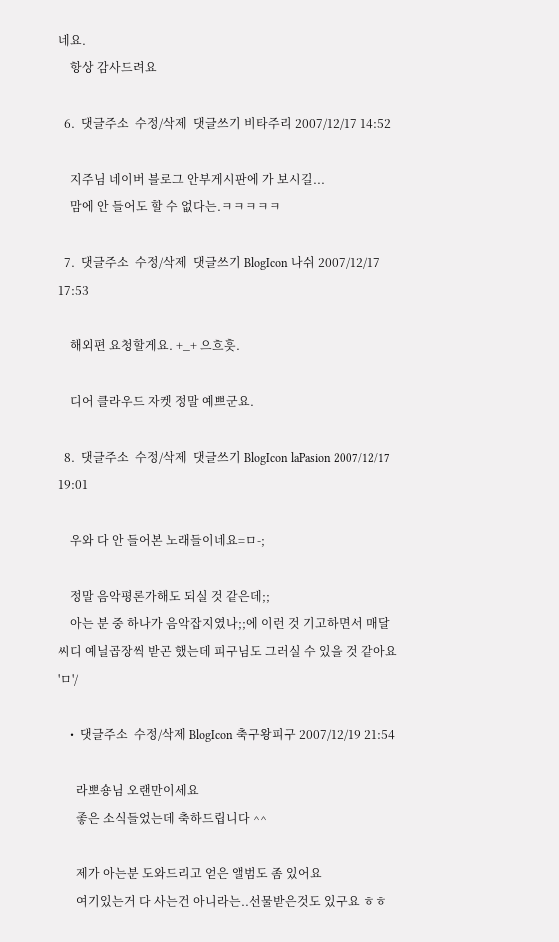네요.
    항상 감사드려요

  6.  댓글주소  수정/삭제  댓글쓰기 비타주리 2007/12/17 14:52

    지주님 네이버 블로그 안부게시판에 가 보시길...
    맘에 안 들어도 할 수 없다는.ㅋㅋㅋㅋㅋ

  7.  댓글주소  수정/삭제  댓글쓰기 BlogIcon 나쉬 2007/12/17 17:53

    해외편 요청할게요. +_+ 으흐흣.

    디어 클라우드 자켓 정말 예쁘군요.

  8.  댓글주소  수정/삭제  댓글쓰기 BlogIcon laPasion 2007/12/17 19:01

    우와 다 안 들어본 노래들이네요=ㅁ-;

    정말 음악평론가해도 되실 것 같은데;;
    아는 분 중 하나가 음악잡지였나;;에 이런 것 기고하면서 매달 씨디 예닐곱장씩 받곤 했는데 피구님도 그러실 수 있을 것 같아요 'ㅁ'/

    •  댓글주소  수정/삭제 BlogIcon 축구왕피구 2007/12/19 21:54

      라뽀숑님 오랜만이세요
      좋은 소식들었는데 축하드립니다 ^^

      제가 아는분 도와드리고 얻은 앨범도 좀 있어요
      여기있는거 다 사는건 아니라는..선물받은것도 있구요 ㅎㅎ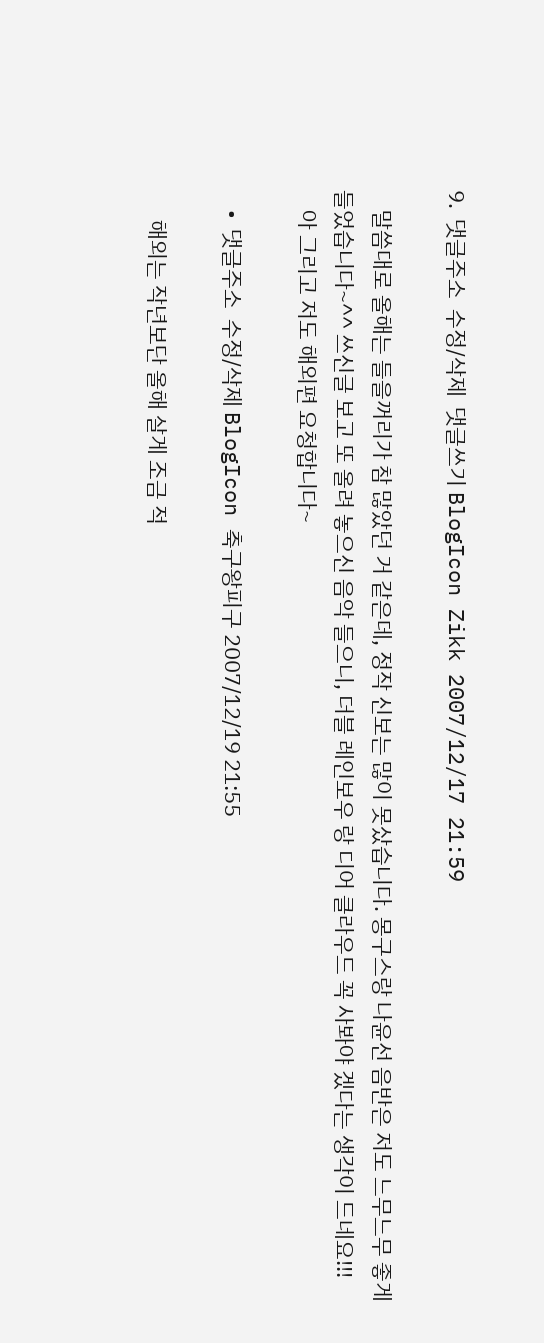9.  댓글주소  수정/삭제  댓글쓰기 BlogIcon Zikk 2007/12/17 21:59

    말씀대로 올해는 들을꺼리가 참 많았던 거 같은데, 정작 신보는 많이 못샀습니다. 몽구스랑 나윤선 음반은 저도 느무느무 좋게 들었습니다~^^ 쓰신글 보고 또 올려 놓으신 음악 들으니, 더블 레인보우 랑 디어 클라우드 꼭 사봐야 겠다는 생각이 드네요!!!
    아 그리고 저도 해외편 요청합니다~

    •  댓글주소  수정/삭제 BlogIcon 축구왕피구 2007/12/19 21:55

      해외는 작년보단 올해 살게 조금 적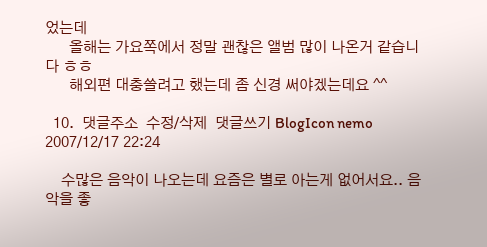었는데
      올해는 가요쪽에서 정말 괜찮은 앨범 많이 나온거 같습니다 ㅎㅎ
      해외편 대충쓸려고 했는데 좀 신경 써야겠는데요 ^^

  10.  댓글주소  수정/삭제  댓글쓰기 BlogIcon nemo 2007/12/17 22:24

    수많은 음악이 나오는데 요즘은 별로 아는게 없어서요.. 음악을 좋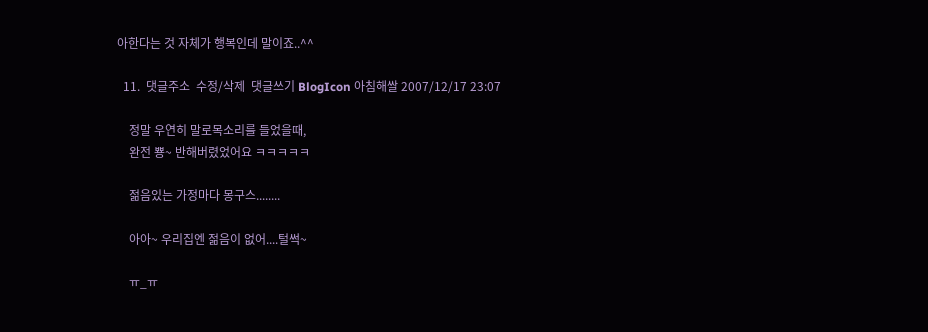아한다는 것 자체가 행복인데 말이죠..^^

  11.  댓글주소  수정/삭제  댓글쓰기 BlogIcon 아침해쌀 2007/12/17 23:07

    정말 우연히 말로목소리를 들었을때,
    완전 뿅~ 반해버렸었어요 ㅋㅋㅋㅋㅋ

    젊음있는 가정마다 몽구스........

    아아~ 우리집엔 젊음이 없어....털썩~

    ㅠ_ㅠ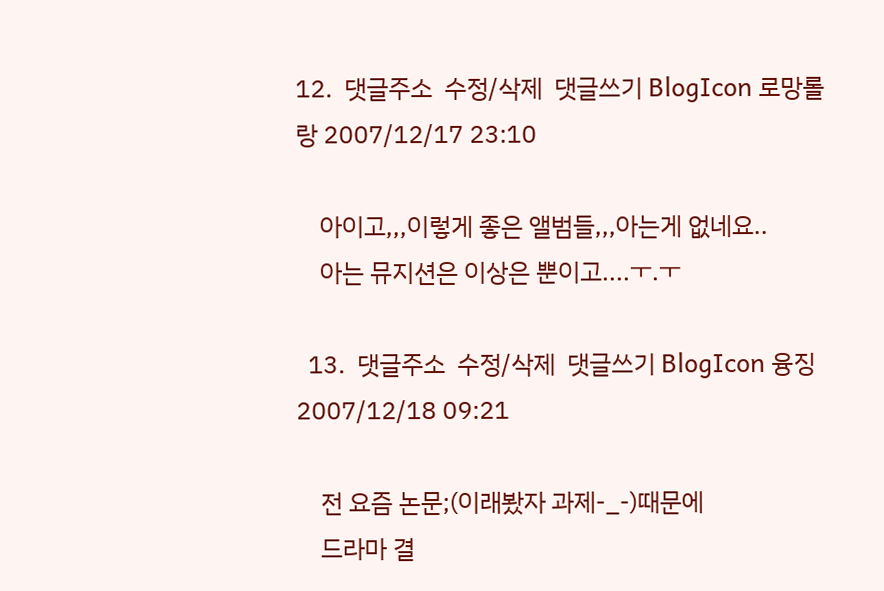12.  댓글주소  수정/삭제  댓글쓰기 BlogIcon 로망롤랑 2007/12/17 23:10

    아이고,,,이렇게 좋은 앨범들,,,아는게 없네요..
    아는 뮤지션은 이상은 뿐이고....ㅜ.ㅜ

  13.  댓글주소  수정/삭제  댓글쓰기 BlogIcon 융징 2007/12/18 09:21

    전 요즘 논문;(이래봤자 과제-_-)때문에
    드라마 결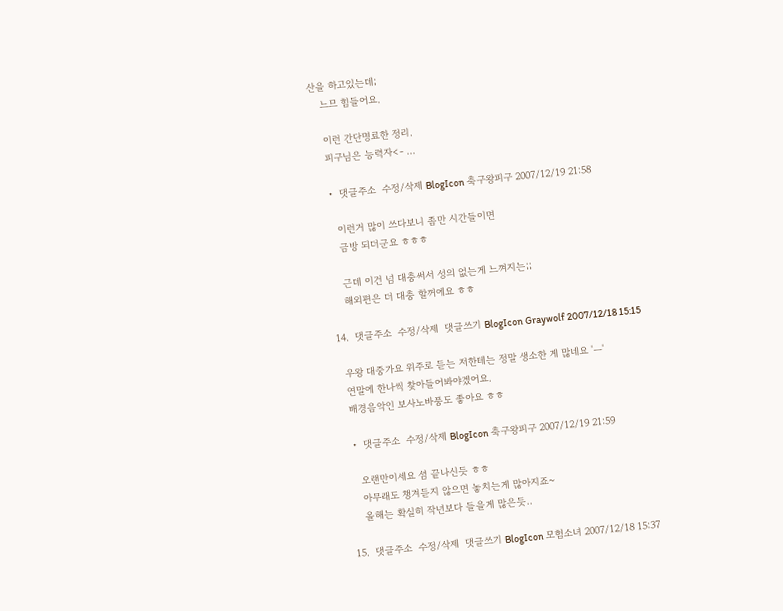산을 하고있는데;
    느므 힘들어요.

    이런 간단명료한 정리.
    피구님은 능력자<- ...

    •  댓글주소  수정/삭제 BlogIcon 축구왕피구 2007/12/19 21:58

      이런거 많이 쓰다보니 좀만 시간들이면
      금방 되더군요 ㅎㅎㅎ

      근데 이건 넘 대충써서 성의 없는게 느껴지는;;
      해외편은 더 대충 할꺼에요 ㅎㅎ

  14.  댓글주소  수정/삭제  댓글쓰기 BlogIcon Graywolf 2007/12/18 15:15

    우왕 대중가요 위주로 듣는 저한테는 정말 생소한 게 많네요 'ㅡ'
    연말에 한나씩 찾아들어봐야겠어요.
    배경음악인 보사노바풍도 좋아요 ㅎㅎ

    •  댓글주소  수정/삭제 BlogIcon 축구왕피구 2007/12/19 21:59

      오랜만이세요 셤 끝나신듯 ㅎㅎ
      아무래도 챙겨듣지 않으면 놓치는게 많아지죠~
      올해는 확실히 작년보다 들을게 많은듯..

  15.  댓글주소  수정/삭제  댓글쓰기 BlogIcon 모험소녀 2007/12/18 15:37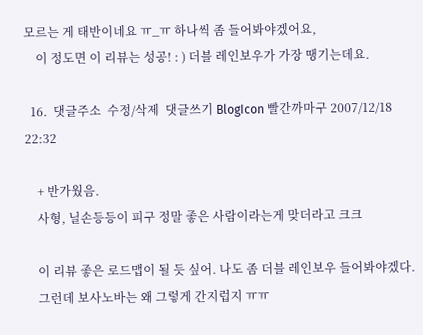모르는 게 태반이네요 ㅠ_ㅠ 하나씩 좀 들어봐야겠어요,
    이 정도면 이 리뷰는 성공! : ) 더블 레인보우가 가장 땡기는데요.

  16.  댓글주소  수정/삭제  댓글쓰기 BlogIcon 빨간까마구 2007/12/18 22:32

    + 반가웠음.
    사형, 닐손등등이 피구 정말 좋은 사람이라는게 맞더라고 크크

    이 리뷰 좋은 로드맵이 될 듯 싶어. 나도 좀 더블 레인보우 들어봐야겠다.
    그런데 보사노바는 왜 그렇게 간지럽지 ㅠㅠ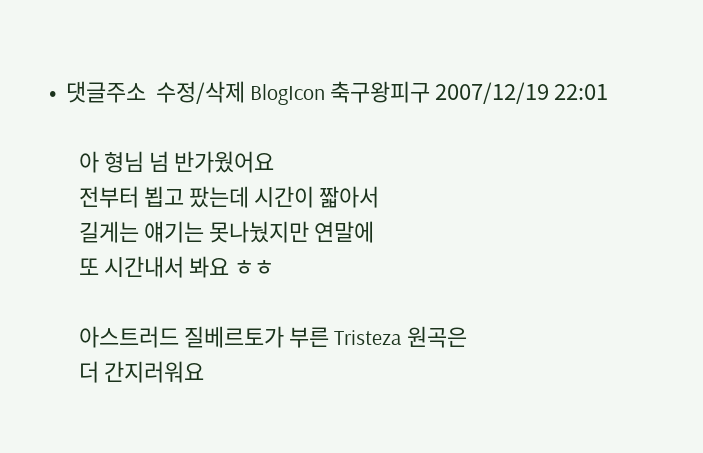•  댓글주소  수정/삭제 BlogIcon 축구왕피구 2007/12/19 22:01

      아 형님 넘 반가웠어요
      전부터 뵙고 팠는데 시간이 짧아서
      길게는 얘기는 못나눴지만 연말에
      또 시간내서 봐요 ㅎㅎ

      아스트러드 질베르토가 부른 Tristeza 원곡은
      더 간지러워요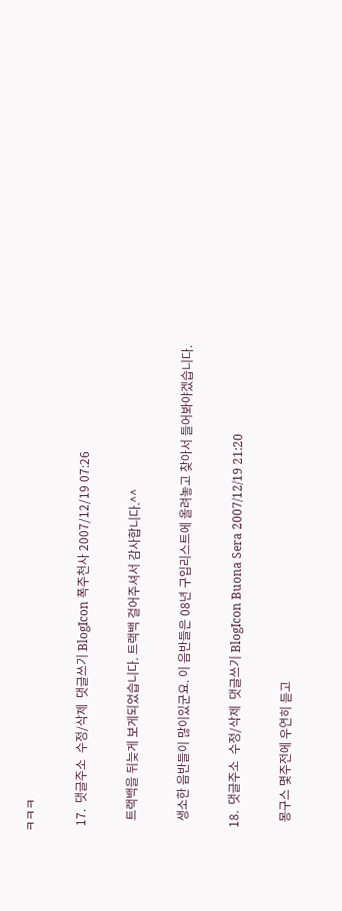ㅋㅋㅋ

  17.  댓글주소  수정/삭제  댓글쓰기 BlogIcon 폭주천사 2007/12/19 07:26

    트랙백을 뒤늦게 보게되었습니다. 트랙백 걸어주셔서 감사합니다.^^

    생소한 음반들이 많이있군요. 이 음반들은 08년 구입리스트에 올려놓고 찾아서 들어봐야겠습니다.

  18.  댓글주소  수정/삭제  댓글쓰기 BlogIcon Buona Sera 2007/12/19 21:20

    몽구스 몇주전에 우연히 듣고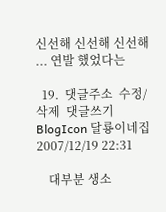신선해 신선해 신선해 ... 연발 했었다는

  19.  댓글주소  수정/삭제  댓글쓰기 BlogIcon 달룡이네집 2007/12/19 22:31

    대부분 생소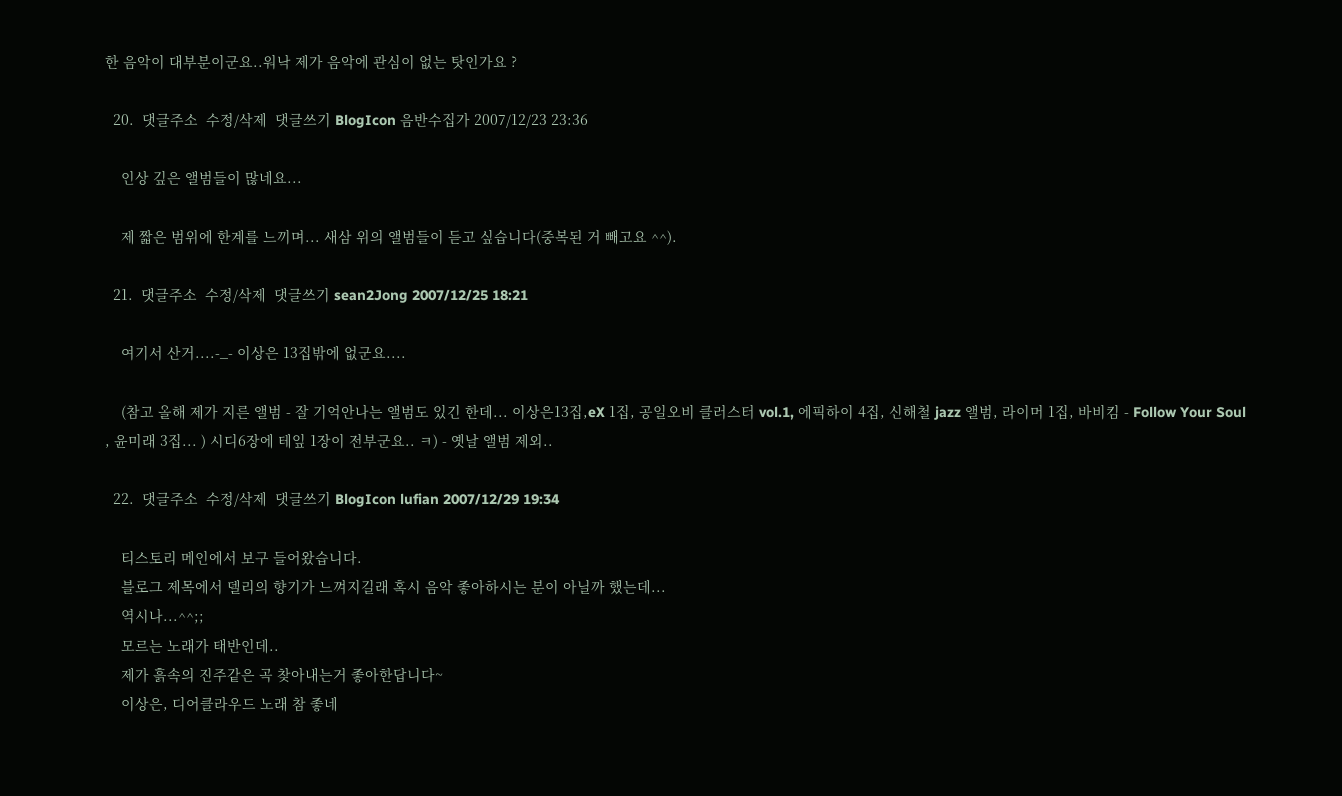한 음악이 대부분이군요..워낙 제가 음악에 관심이 없는 탓인가요 ?

  20.  댓글주소  수정/삭제  댓글쓰기 BlogIcon 음반수집가 2007/12/23 23:36

    인상 깊은 앨범들이 많네요...

    제 짧은 범위에 한계를 느끼며... 새삼 위의 앨범들이 듣고 싶습니다(중복된 거 빼고요 ^^).

  21.  댓글주소  수정/삭제  댓글쓰기 sean2Jong 2007/12/25 18:21

    여기서 산거....-_- 이상은 13집밖에 없군요....

    (참고 올해 제가 지른 앨범 - 잘 기억안나는 앨범도 있긴 한데... 이상은13집,eX 1집, 공일오비 클러스터 vol.1, 에픽하이 4집, 신해철 jazz 앨범, 라이머 1집, 바비킴 - Follow Your Soul , 윤미래 3집... ) 시디6장에 테잎 1장이 전부군요.. ㅋ) - 옛날 앨범 제외..

  22.  댓글주소  수정/삭제  댓글쓰기 BlogIcon lufian 2007/12/29 19:34

    티스토리 메인에서 보구 들어왔습니다.
    블로그 제목에서 델리의 향기가 느껴지길래 혹시 음악 좋아하시는 분이 아닐까 했는데...
    역시나...^^;;
    모르는 노래가 태반인데..
    제가 흙속의 진주같은 곡 찾아내는거 좋아한답니다~
    이상은, 디어클라우드 노래 참 좋네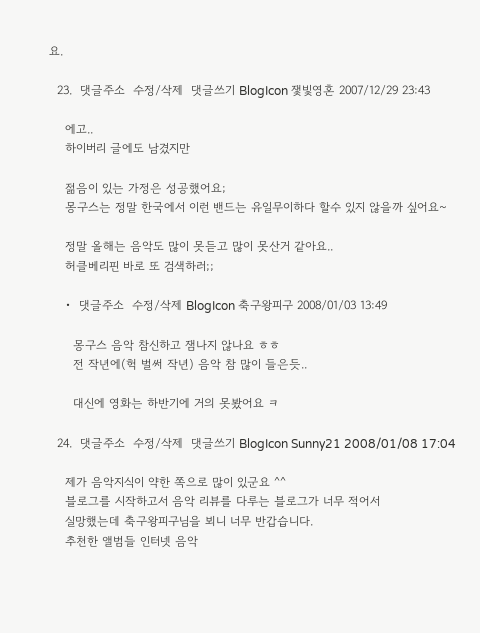요.

  23.  댓글주소  수정/삭제  댓글쓰기 BlogIcon 쟃빛영혼 2007/12/29 23:43

    에고..
    하이버리 글에도 남겼지만

    젊음이 있는 가정은 성공했어요;
    몽구스는 정말 한국에서 이런 밴드는 유일무이하다 할수 있지 않을까 싶어요~

    정말 올해는 음악도 많이 못듣고 많이 못산거 같아요..
    허클베리핀 바로 또 검색하러;;

    •  댓글주소  수정/삭제 BlogIcon 축구왕피구 2008/01/03 13:49

      몽구스 음악 참신하고 잼나지 않나요 ㅎㅎ
      전 작년에(헉 벌써 작년) 음악 참 많이 들은듯..

      대신에 영화는 하반기에 거의 못봤어요 ㅋ

  24.  댓글주소  수정/삭제  댓글쓰기 BlogIcon Sunny21 2008/01/08 17:04

    제가 음악지식이 약한 쪽으로 많이 있군요 ^^
    블로그를 시작하고서 음악 리뷰를 다루는 블로그가 너무 적어서
    실망했는데 축구왕피구님을 뵈니 너무 반갑습니다.
    추천한 앨범들 인터넷 음악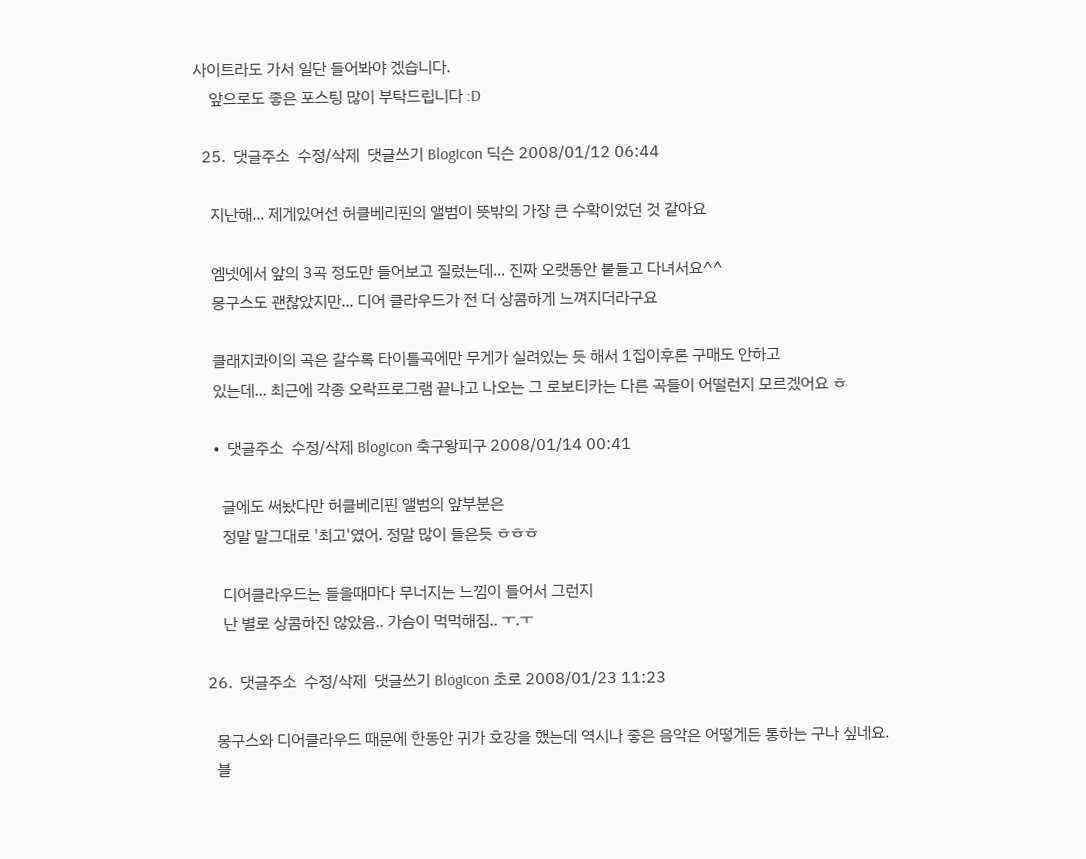사이트라도 가서 일단 들어봐야 겠습니다.
    앞으로도 좋은 포스팅 많이 부탁드립니다 :D

  25.  댓글주소  수정/삭제  댓글쓰기 BlogIcon 딕슨 2008/01/12 06:44

    지난해... 제게있어선 허클베리핀의 앨범이 뜻밖의 가장 큰 수확이었던 것 같아요

    엠넷에서 앞의 3곡 정도만 들어보고 질렀는데... 진짜 오랫동안 붙들고 다녀서요^^
    몽구스도 괜찮았지만... 디어 클라우드가 전 더 상콤하게 느껴지더라구요

    클래지콰이의 곡은 갈수록 타이틀곡에만 무게가 실려있는 듯 해서 1집이후론 구매도 안하고
    있는데... 최근에 각종 오락프로그램 끝나고 나오는 그 로보티카는 다른 곡들이 어떨런지 모르겠어요 ㅎ

    •  댓글주소  수정/삭제 BlogIcon 축구왕피구 2008/01/14 00:41

      글에도 써놨다만 허클베리핀 앨범의 앞부분은
      정말 말그대로 '최고'였어. 정말 많이 들은듯 ㅎㅎㅎ

      디어클라우드는 들을때마다 무너지는 느낌이 들어서 그런지
      난 별로 상콤하진 않았음.. 가슴이 먹먹해짐.. ㅜ.ㅜ

  26.  댓글주소  수정/삭제  댓글쓰기 BlogIcon 초로 2008/01/23 11:23

    몽구스와 디어클라우드 때문에 한동안 귀가 호강을 했는데 역시나 좋은 음악은 어떻게든 통하는 구나 싶네요.
    블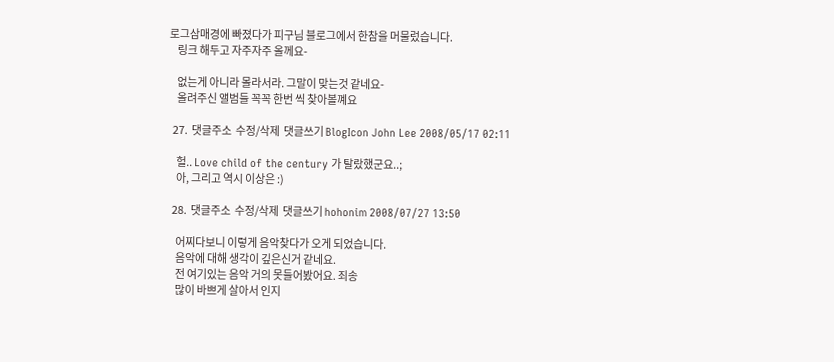로그삼매경에 빠졌다가 피구님 블로그에서 한참을 머물렀습니다.
    링크 해두고 자주자주 올께요-

    없는게 아니라 몰라서라. 그말이 맞는것 같네요-
    올려주신 앨범들 꼭꼭 한번 씩 찾아볼꼐요

  27.  댓글주소  수정/삭제  댓글쓰기 BlogIcon John Lee 2008/05/17 02:11

    헐.. Love child of the century 가 탈랐했군요..;
    아, 그리고 역시 이상은 :)

  28.  댓글주소  수정/삭제  댓글쓰기 hohonim 2008/07/27 13:50

    어찌다보니 이렇게 음악찾다가 오게 되었습니다.
    음악에 대해 생각이 깊은신거 같네요.
    전 여기있는 음악 거의 못들어봤어요. 죄송
    많이 바쁘게 살아서 인지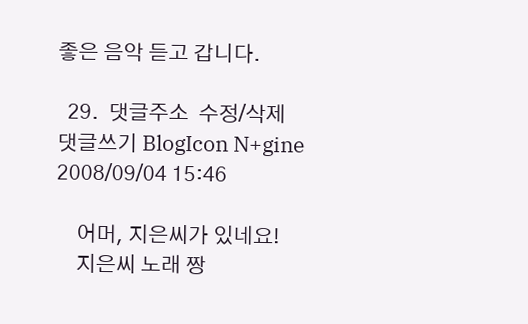좋은 음악 듣고 갑니다.

  29.  댓글주소  수정/삭제  댓글쓰기 BlogIcon N+gine 2008/09/04 15:46

    어머, 지은씨가 있네요!
    지은씨 노래 짱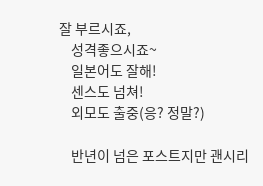잘 부르시죠,
    성격좋으시죠~
    일본어도 잘해!
    센스도 넘쳐!
    외모도 출중(응? 정말?)

    반년이 넘은 포스트지만 괜시리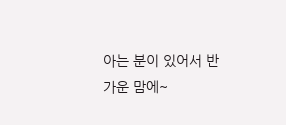아는 분이 있어서 반가운 맘에~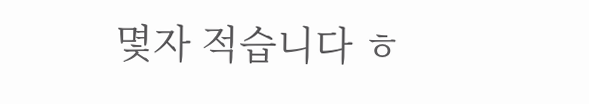몇자 적습니다 ㅎ